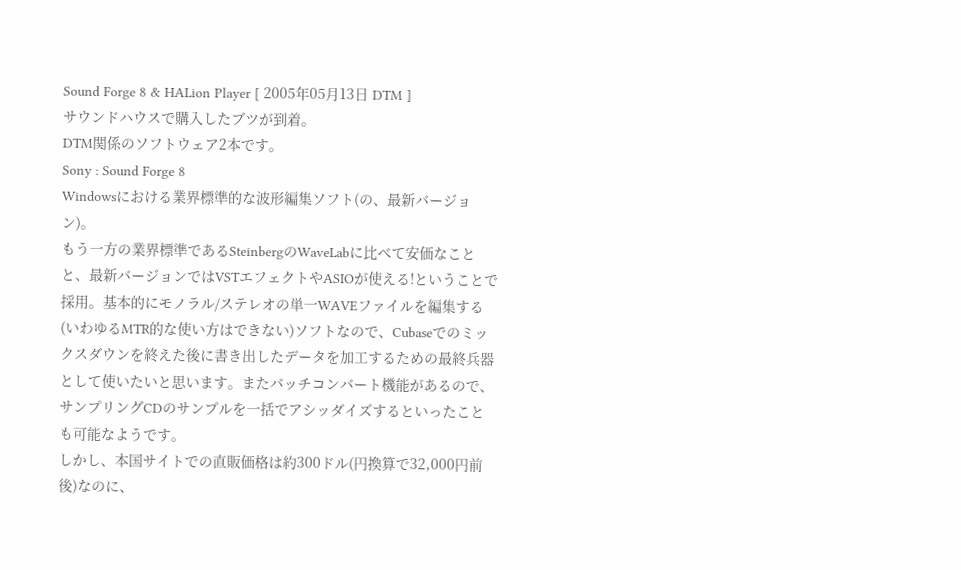Sound Forge 8 & HALion Player [ 2005年05月13日 DTM ]
サウンドハウスで購入したブツが到着。
DTM関係のソフトウェア2本です。
Sony : Sound Forge 8
Windowsにおける業界標準的な波形編集ソフト(の、最新バージョン)。
もう一方の業界標準であるSteinbergのWaveLabに比べて安価なことと、最新バージョンではVSTエフェクトやASIOが使える!ということで採用。基本的にモノラル/ステレオの単一WAVEファイルを編集する(いわゆるMTR的な使い方はできない)ソフトなので、Cubaseでのミックスダウンを終えた後に書き出したデータを加工するための最終兵器として使いたいと思います。またバッチコンバート機能があるので、サンプリングCDのサンプルを一括でアシッダイズするといったことも可能なようです。
しかし、本国サイトでの直販価格は約300ドル(円換算で32,000円前後)なのに、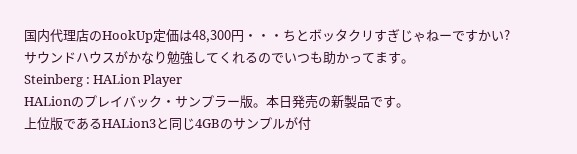国内代理店のHookUp定価は48,300円・・・ちとボッタクリすぎじゃねーですかい?
サウンドハウスがかなり勉強してくれるのでいつも助かってます。
Steinberg : HALion Player
HALionのプレイバック・サンプラー版。本日発売の新製品です。
上位版であるHALion3と同じ4GBのサンプルが付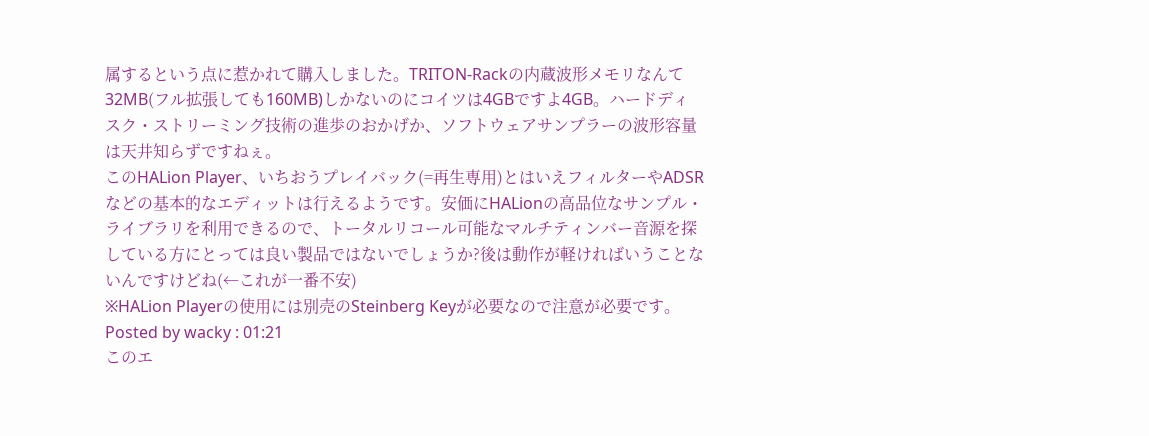属するという点に惹かれて購入しました。TRITON-Rackの内蔵波形メモリなんて32MB(フル拡張しても160MB)しかないのにコイツは4GBですよ4GB。ハードディスク・ストリーミング技術の進歩のおかげか、ソフトウェアサンプラーの波形容量は天井知らずですねぇ。
このHALion Player、いちおうプレイバック(=再生専用)とはいえフィルターやADSRなどの基本的なエディットは行えるようです。安価にHALionの高品位なサンプル・ライブラリを利用できるので、トータルリコール可能なマルチティンバー音源を探している方にとっては良い製品ではないでしょうか?後は動作が軽ければいうことないんですけどね(←これが一番不安)
※HALion Playerの使用には別売のSteinberg Keyが必要なので注意が必要です。
Posted by wacky : 01:21
このエ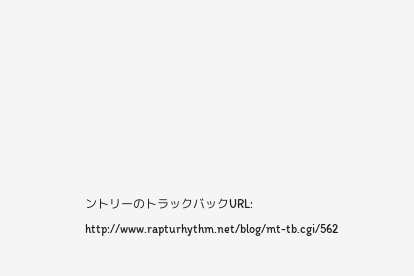ントリーのトラックバックURL:
http://www.rapturhythm.net/blog/mt-tb.cgi/562